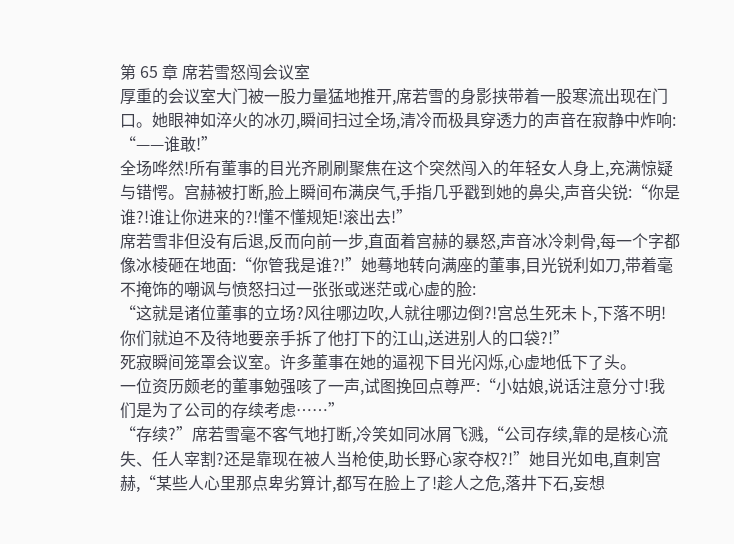第 65 章 席若雪怒闯会议室
厚重的会议室大门被一股力量猛地推开,席若雪的身影挟带着一股寒流出现在门口。她眼神如淬火的冰刃,瞬间扫过全场,清冷而极具穿透力的声音在寂静中炸响:
“——谁敢!”
全场哗然!所有董事的目光齐刷刷聚焦在这个突然闯入的年轻女人身上,充满惊疑与错愕。宫赫被打断,脸上瞬间布满戾气,手指几乎戳到她的鼻尖,声音尖锐:“你是谁?!谁让你进来的?!懂不懂规矩!滚出去!”
席若雪非但没有后退,反而向前一步,直面着宫赫的暴怒,声音冰冷刺骨,每一个字都像冰棱砸在地面:“你管我是谁?!”她蓦地转向满座的董事,目光锐利如刀,带着毫不掩饰的嘲讽与愤怒扫过一张张或迷茫或心虚的脸:
“这就是诸位董事的立场?风往哪边吹,人就往哪边倒?!宫总生死未卜,下落不明!你们就迫不及待地要亲手拆了他打下的江山,送进别人的口袋?!”
死寂瞬间笼罩会议室。许多董事在她的逼视下目光闪烁,心虚地低下了头。
一位资历颇老的董事勉强咳了一声,试图挽回点尊严:“小姑娘,说话注意分寸!我们是为了公司的存续考虑……”
“存续?”席若雪毫不客气地打断,冷笑如同冰屑飞溅,“公司存续,靠的是核心流失、任人宰割?还是靠现在被人当枪使,助长野心家夺权?!”她目光如电,直刺宫赫,“某些人心里那点卑劣算计,都写在脸上了!趁人之危,落井下石,妄想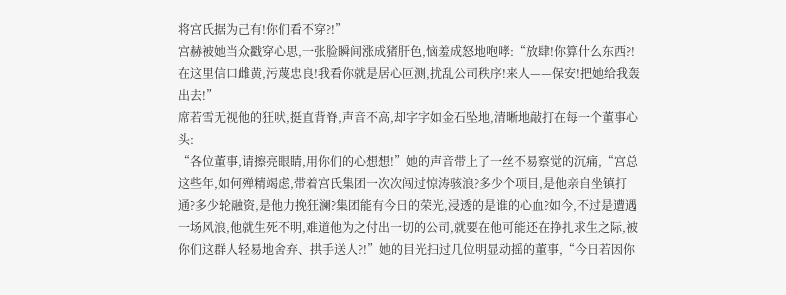将宫氏据为己有!你们看不穿?!”
宫赫被她当众戳穿心思,一张脸瞬间涨成猪肝色,恼羞成怒地咆哮:“放肆!你算什么东西?!在这里信口雌黄,污蔑忠良!我看你就是居心叵测,扰乱公司秩序!来人——保安!把她给我轰出去!”
席若雪无视他的狂吠,挺直背脊,声音不高,却字字如金石坠地,清晰地敲打在每一个董事心头:
“各位董事,请擦亮眼睛,用你们的心想想!”她的声音带上了一丝不易察觉的沉痛,“宫总这些年,如何殚精竭虑,带着宫氏集团一次次闯过惊涛骇浪?多少个项目,是他亲自坐镇打通?多少轮融资,是他力挽狂澜?集团能有今日的荣光,浸透的是谁的心血?如今,不过是遭遇一场风浪,他就生死不明,难道他为之付出一切的公司,就要在他可能还在挣扎求生之际,被你们这群人轻易地舍弃、拱手送人?!”她的目光扫过几位明显动摇的董事,“今日若因你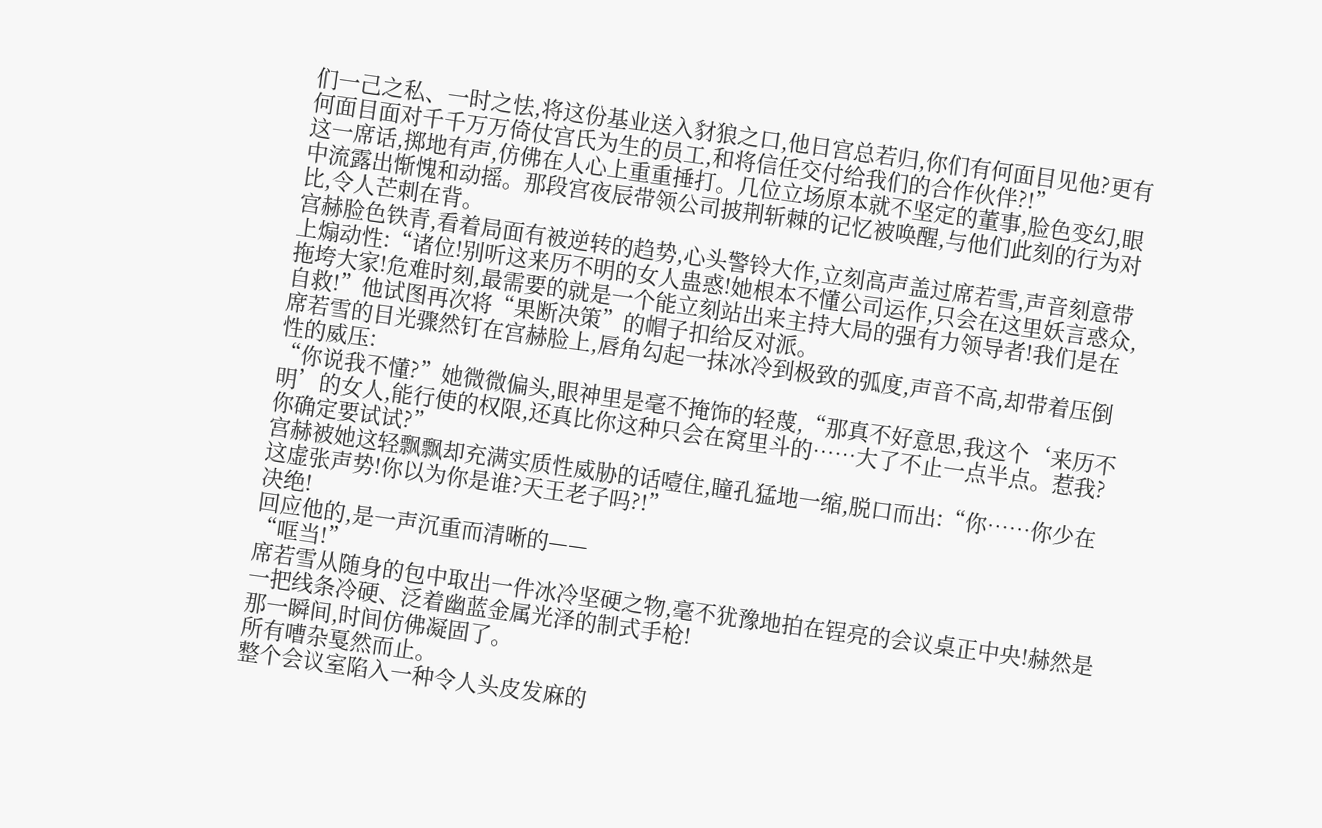们一己之私、一时之怯,将这份基业送入豺狼之口,他日宫总若归,你们有何面目见他?更有何面目面对千千万万倚仗宫氏为生的员工,和将信任交付给我们的合作伙伴?!”
这一席话,掷地有声,仿佛在人心上重重捶打。几位立场原本就不坚定的董事,脸色变幻,眼中流露出惭愧和动摇。那段宫夜辰带领公司披荆斩棘的记忆被唤醒,与他们此刻的行为对比,令人芒刺在背。
宫赫脸色铁青,看着局面有被逆转的趋势,心头警铃大作,立刻高声盖过席若雪,声音刻意带上煽动性:“诸位!别听这来历不明的女人蛊惑!她根本不懂公司运作,只会在这里妖言惑众,拖垮大家!危难时刻,最需要的就是一个能立刻站出来主持大局的强有力领导者!我们是在自救!”他试图再次将“果断决策”的帽子扣给反对派。
席若雪的目光骤然钉在宫赫脸上,唇角勾起一抹冰冷到极致的弧度,声音不高,却带着压倒性的威压:
“你说我不懂?”她微微偏头,眼神里是毫不掩饰的轻蔑,“那真不好意思,我这个‘来历不明’的女人,能行使的权限,还真比你这种只会在窝里斗的……大了不止一点半点。惹我?你确定要试试?”
宫赫被她这轻飘飘却充满实质性威胁的话噎住,瞳孔猛地一缩,脱口而出:“你……你少在这虚张声势!你以为你是谁?天王老子吗?!”
决绝!
回应他的,是一声沉重而清晰的——
“哐当!”
席若雪从随身的包中取出一件冰冷坚硬之物,毫不犹豫地拍在锃亮的会议桌正中央!赫然是一把线条冷硬、泛着幽蓝金属光泽的制式手枪!
那一瞬间,时间仿佛凝固了。
所有嘈杂戛然而止。
整个会议室陷入一种令人头皮发麻的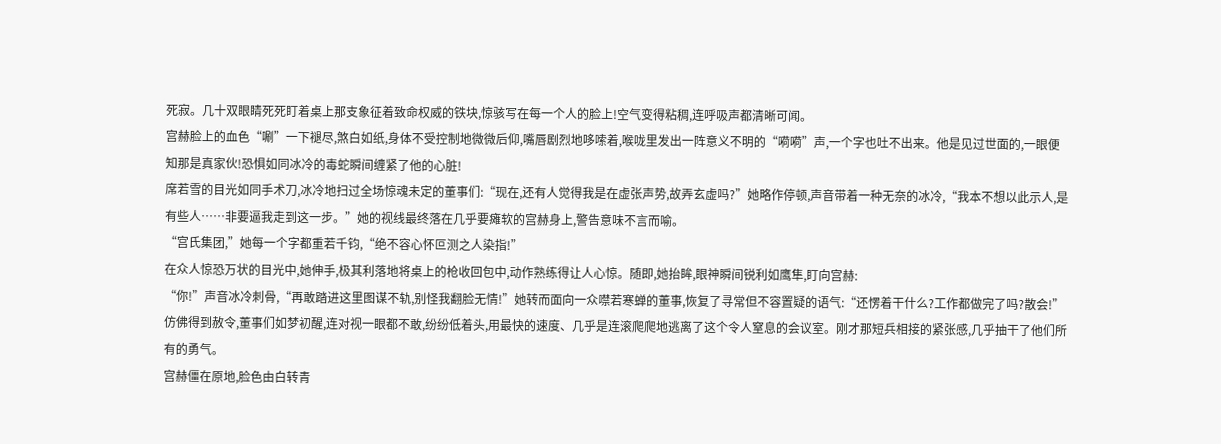死寂。几十双眼睛死死盯着桌上那支象征着致命权威的铁块,惊骇写在每一个人的脸上!空气变得粘稠,连呼吸声都清晰可闻。
宫赫脸上的血色“唰”一下褪尽,煞白如纸,身体不受控制地微微后仰,嘴唇剧烈地哆嗦着,喉咙里发出一阵意义不明的“嗬嗬”声,一个字也吐不出来。他是见过世面的,一眼便知那是真家伙!恐惧如同冰冷的毒蛇瞬间缠紧了他的心脏!
席若雪的目光如同手术刀,冰冷地扫过全场惊魂未定的董事们:“现在,还有人觉得我是在虚张声势,故弄玄虚吗?”她略作停顿,声音带着一种无奈的冰冷,“我本不想以此示人,是有些人……非要逼我走到这一步。”她的视线最终落在几乎要瘫软的宫赫身上,警告意味不言而喻。
“宫氏集团,”她每一个字都重若千钧,“绝不容心怀叵测之人染指!”
在众人惊恐万状的目光中,她伸手,极其利落地将桌上的枪收回包中,动作熟练得让人心惊。随即,她抬眸,眼神瞬间锐利如鹰隼,盯向宫赫:
“你!”声音冰冷刺骨,“再敢踏进这里图谋不轨,别怪我翻脸无情!”她转而面向一众噤若寒蝉的董事,恢复了寻常但不容置疑的语气:“还愣着干什么?工作都做完了吗?散会!”
仿佛得到赦令,董事们如梦初醒,连对视一眼都不敢,纷纷低着头,用最快的速度、几乎是连滚爬爬地逃离了这个令人窒息的会议室。刚才那短兵相接的紧张感,几乎抽干了他们所有的勇气。
宫赫僵在原地,脸色由白转青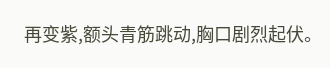再变紫,额头青筋跳动,胸口剧烈起伏。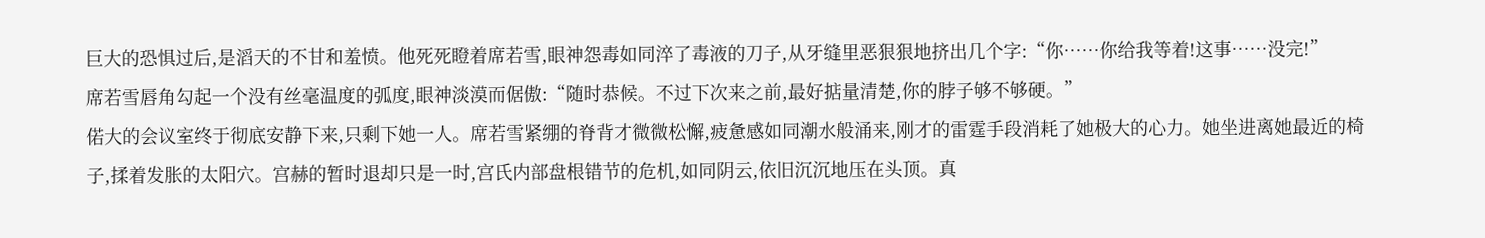巨大的恐惧过后,是滔天的不甘和羞愤。他死死瞪着席若雪,眼神怨毒如同淬了毒液的刀子,从牙缝里恶狠狠地挤出几个字:“你……你给我等着!这事……没完!”
席若雪唇角勾起一个没有丝毫温度的弧度,眼神淡漠而倨傲:“随时恭候。不过下次来之前,最好掂量清楚,你的脖子够不够硬。”
偌大的会议室终于彻底安静下来,只剩下她一人。席若雪紧绷的脊背才微微松懈,疲惫感如同潮水般涌来,刚才的雷霆手段消耗了她极大的心力。她坐进离她最近的椅子,揉着发胀的太阳穴。宫赫的暂时退却只是一时,宫氏内部盘根错节的危机,如同阴云,依旧沉沉地压在头顶。真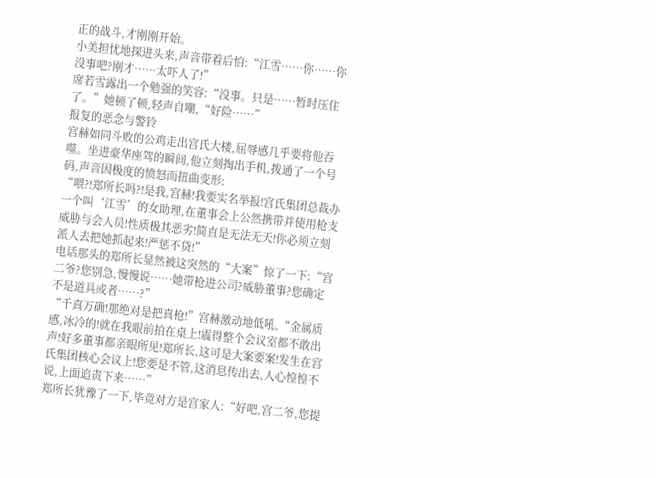正的战斗,才刚刚开始。
小美担忧地探进头来,声音带着后怕:“江雪……你……你没事吧?刚才……太吓人了!”
席若雪露出一个勉强的笑容:“没事。只是……暂时压住了。”她顿了顿,轻声自嘲,“好险……”
报复的恶念与警铃
宫赫如同斗败的公鸡走出宫氏大楼,屈辱感几乎要将他吞噬。坐进豪华座驾的瞬间,他立刻掏出手机,拨通了一个号码,声音因极度的愤怒而扭曲变形:
“喂?!郑所长吗?!是我,宫赫!我要实名举报!宫氏集团总裁办一个叫‘江雪’的女助理,在董事会上公然携带并使用枪支威胁与会人员!性质极其恶劣!简直是无法无天!你必须立刻派人去把她抓起来!严惩不贷!”
电话那头的郑所长显然被这突然的“大案”惊了一下:“宫二爷?您别急,慢慢说……她带枪进公司?威胁董事?您确定不是道具或者……?”
“千真万确!那绝对是把真枪!”宫赫激动地低吼,“金属质感,冰冷的!就在我眼前拍在桌上!震得整个会议室都不敢出声!好多董事都亲眼所见!郑所长,这可是大案要案!发生在宫氏集团核心会议上!您要是不管,这消息传出去,人心惶惶不说,上面追责下来……”
郑所长犹豫了一下,毕竟对方是宫家人:“好吧,宫二爷,您提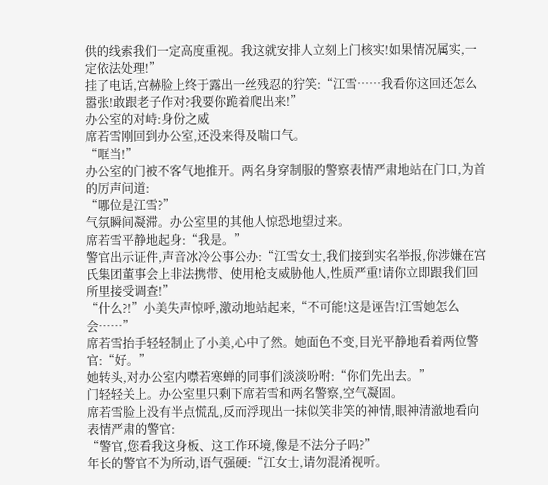供的线索我们一定高度重视。我这就安排人立刻上门核实!如果情况属实,一定依法处理!”
挂了电话,宫赫脸上终于露出一丝残忍的狞笑:“江雪……我看你这回还怎么嚣张!敢跟老子作对?我要你跪着爬出来!”
办公室的对峙:身份之威
席若雪刚回到办公室,还没来得及喘口气。
“哐当!”
办公室的门被不客气地推开。两名身穿制服的警察表情严肃地站在门口,为首的厉声问道:
“哪位是江雪?”
气氛瞬间凝滞。办公室里的其他人惊恐地望过来。
席若雪平静地起身:“我是。”
警官出示证件,声音冰冷公事公办:“江雪女士,我们接到实名举报,你涉嫌在宫氏集团董事会上非法携带、使用枪支威胁他人,性质严重!请你立即跟我们回所里接受调查!”
“什么?!”小美失声惊呼,激动地站起来,“不可能!这是诬告!江雪她怎么会……”
席若雪抬手轻轻制止了小美,心中了然。她面色不变,目光平静地看着两位警官:“好。”
她转头,对办公室内噤若寒蝉的同事们淡淡吩咐:“你们先出去。”
门轻轻关上。办公室里只剩下席若雪和两名警察,空气凝固。
席若雪脸上没有半点慌乱,反而浮现出一抹似笑非笑的神情,眼神清澈地看向表情严肃的警官:
“警官,您看我这身板、这工作环境,像是不法分子吗?”
年长的警官不为所动,语气强硬:“江女士,请勿混淆视听。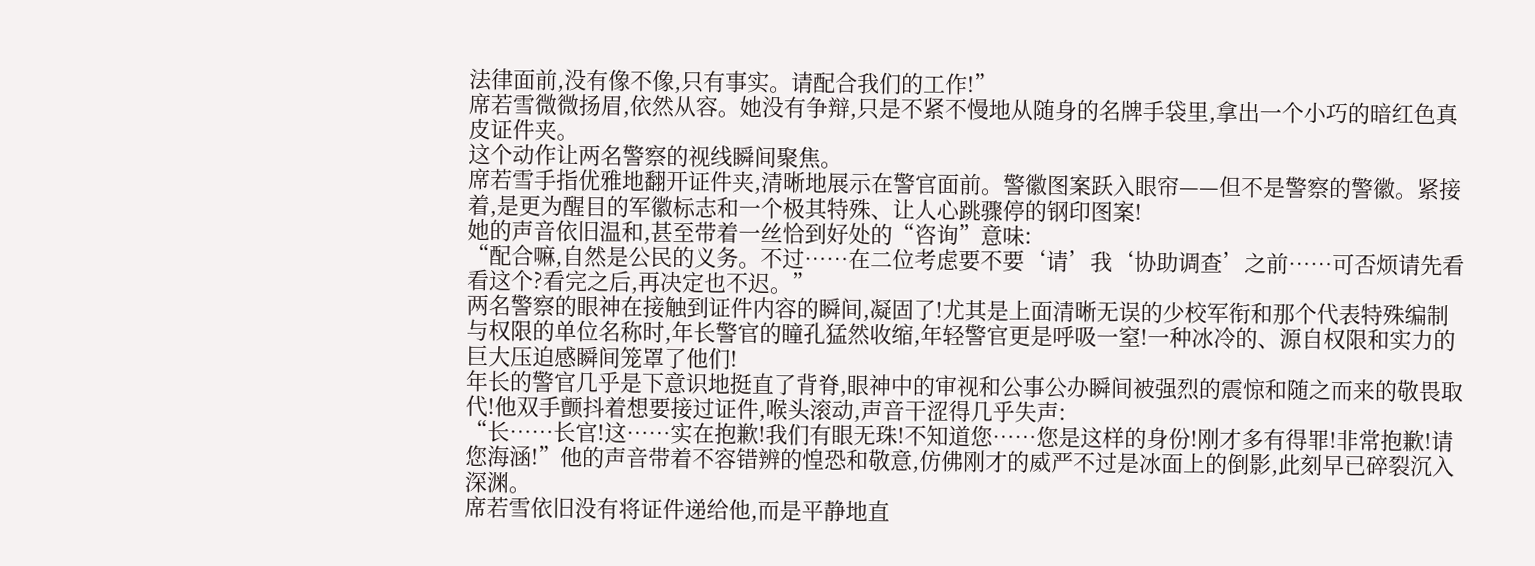法律面前,没有像不像,只有事实。请配合我们的工作!”
席若雪微微扬眉,依然从容。她没有争辩,只是不紧不慢地从随身的名牌手袋里,拿出一个小巧的暗红色真皮证件夹。
这个动作让两名警察的视线瞬间聚焦。
席若雪手指优雅地翻开证件夹,清晰地展示在警官面前。警徽图案跃入眼帘——但不是警察的警徽。紧接着,是更为醒目的军徽标志和一个极其特殊、让人心跳骤停的钢印图案!
她的声音依旧温和,甚至带着一丝恰到好处的“咨询”意味:
“配合嘛,自然是公民的义务。不过……在二位考虑要不要‘请’我‘协助调查’之前……可否烦请先看看这个?看完之后,再决定也不迟。”
两名警察的眼神在接触到证件内容的瞬间,凝固了!尤其是上面清晰无误的少校军衔和那个代表特殊编制与权限的单位名称时,年长警官的瞳孔猛然收缩,年轻警官更是呼吸一窒!一种冰冷的、源自权限和实力的巨大压迫感瞬间笼罩了他们!
年长的警官几乎是下意识地挺直了背脊,眼神中的审视和公事公办瞬间被强烈的震惊和随之而来的敬畏取代!他双手颤抖着想要接过证件,喉头滚动,声音干涩得几乎失声:
“长……长官!这……实在抱歉!我们有眼无珠!不知道您……您是这样的身份!刚才多有得罪!非常抱歉!请您海涵!”他的声音带着不容错辨的惶恐和敬意,仿佛刚才的威严不过是冰面上的倒影,此刻早已碎裂沉入深渊。
席若雪依旧没有将证件递给他,而是平静地直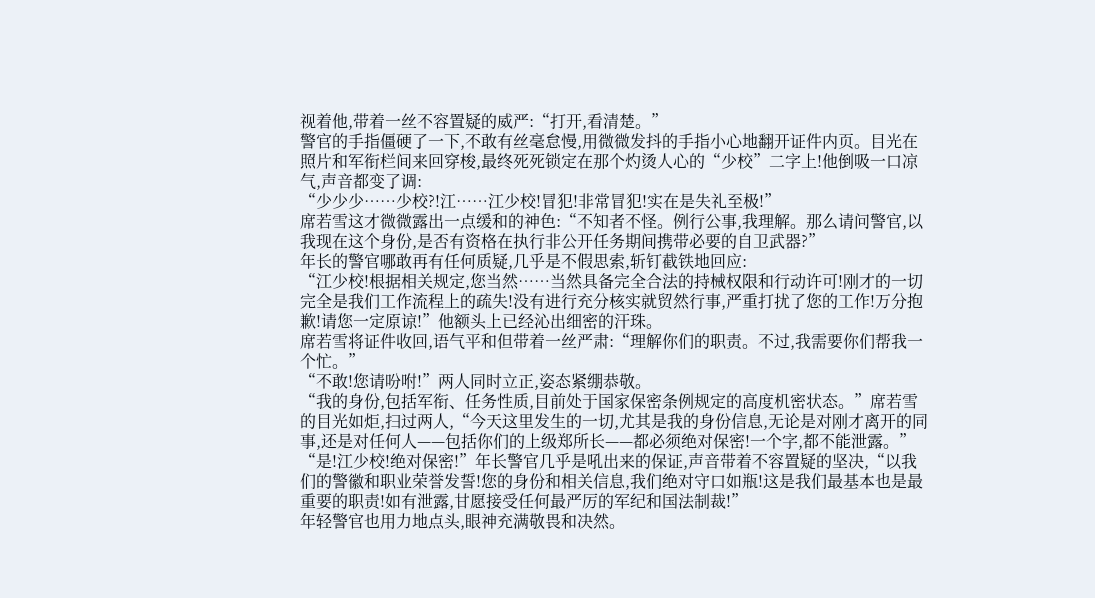视着他,带着一丝不容置疑的威严:“打开,看清楚。”
警官的手指僵硬了一下,不敢有丝毫怠慢,用微微发抖的手指小心地翻开证件内页。目光在照片和军衔栏间来回穿梭,最终死死锁定在那个灼烫人心的“少校”二字上!他倒吸一口凉气,声音都变了调:
“少少少……少校?!江……江少校!冒犯!非常冒犯!实在是失礼至极!”
席若雪这才微微露出一点缓和的神色:“不知者不怪。例行公事,我理解。那么请问警官,以我现在这个身份,是否有资格在执行非公开任务期间携带必要的自卫武器?”
年长的警官哪敢再有任何质疑,几乎是不假思索,斩钉截铁地回应:
“江少校!根据相关规定,您当然……当然具备完全合法的持械权限和行动许可!刚才的一切完全是我们工作流程上的疏失!没有进行充分核实就贸然行事,严重打扰了您的工作!万分抱歉!请您一定原谅!”他额头上已经沁出细密的汗珠。
席若雪将证件收回,语气平和但带着一丝严肃:“理解你们的职责。不过,我需要你们帮我一个忙。”
“不敢!您请吩咐!”两人同时立正,姿态紧绷恭敬。
“我的身份,包括军衔、任务性质,目前处于国家保密条例规定的高度机密状态。”席若雪的目光如炬,扫过两人,“今天这里发生的一切,尤其是我的身份信息,无论是对刚才离开的同事,还是对任何人——包括你们的上级郑所长——都必须绝对保密!一个字,都不能泄露。”
“是!江少校!绝对保密!”年长警官几乎是吼出来的保证,声音带着不容置疑的坚决,“以我们的警徽和职业荣誉发誓!您的身份和相关信息,我们绝对守口如瓶!这是我们最基本也是最重要的职责!如有泄露,甘愿接受任何最严厉的军纪和国法制裁!”
年轻警官也用力地点头,眼神充满敬畏和决然。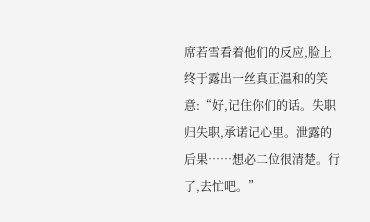席若雪看着他们的反应,脸上终于露出一丝真正温和的笑意:“好,记住你们的话。失职归失职,承诺记心里。泄露的后果……想必二位很清楚。行了,去忙吧。”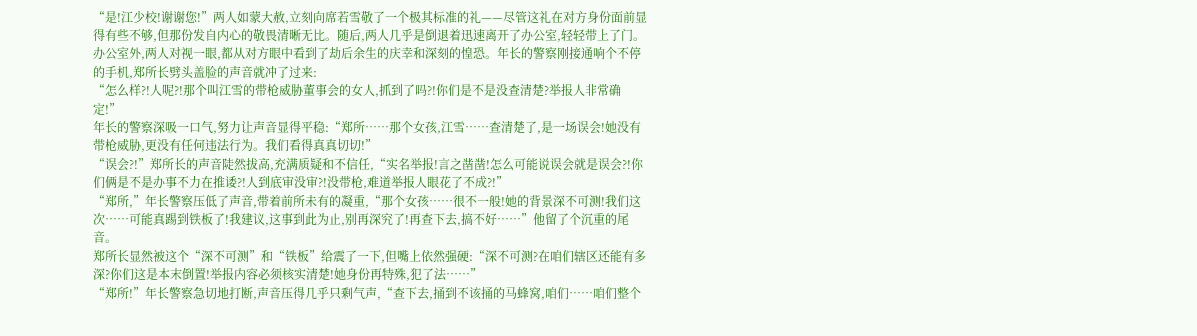“是!江少校!谢谢您!”两人如蒙大赦,立刻向席若雪敬了一个极其标准的礼——尽管这礼在对方身份面前显得有些不够,但那份发自内心的敬畏清晰无比。随后,两人几乎是倒退着迅速离开了办公室,轻轻带上了门。
办公室外,两人对视一眼,都从对方眼中看到了劫后余生的庆幸和深刻的惶恐。年长的警察刚接通响个不停的手机,郑所长劈头盖脸的声音就冲了过来:
“怎么样?!人呢?!那个叫江雪的带枪威胁董事会的女人,抓到了吗?!你们是不是没查清楚?举报人非常确定!”
年长的警察深吸一口气,努力让声音显得平稳:“郑所……那个女孩,江雪……查清楚了,是一场误会!她没有带枪威胁,更没有任何违法行为。我们看得真真切切!”
“误会?!”郑所长的声音陡然拔高,充满质疑和不信任,“实名举报!言之凿凿!怎么可能说误会就是误会?!你们俩是不是办事不力在推诿?!人到底审没审?!没带枪,难道举报人眼花了不成?!”
“郑所,”年长警察压低了声音,带着前所未有的凝重,“那个女孩……很不一般!她的背景深不可测!我们这次……可能真踢到铁板了!我建议,这事到此为止,别再深究了!再查下去,搞不好……”他留了个沉重的尾音。
郑所长显然被这个“深不可测”和“铁板”给震了一下,但嘴上依然强硬:“深不可测?在咱们辖区还能有多深?你们这是本末倒置!举报内容必须核实清楚!她身份再特殊,犯了法……”
“郑所!”年长警察急切地打断,声音压得几乎只剩气声,“查下去,捅到不该捅的马蜂窝,咱们……咱们整个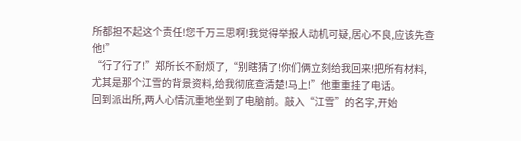所都担不起这个责任!您千万三思啊!我觉得举报人动机可疑,居心不良,应该先查他!”
“行了行了!”郑所长不耐烦了,“别瞎猜了!你们俩立刻给我回来!把所有材料,尤其是那个江雪的背景资料,给我彻底查清楚!马上!”他重重挂了电话。
回到派出所,两人心情沉重地坐到了电脑前。敲入“江雪”的名字,开始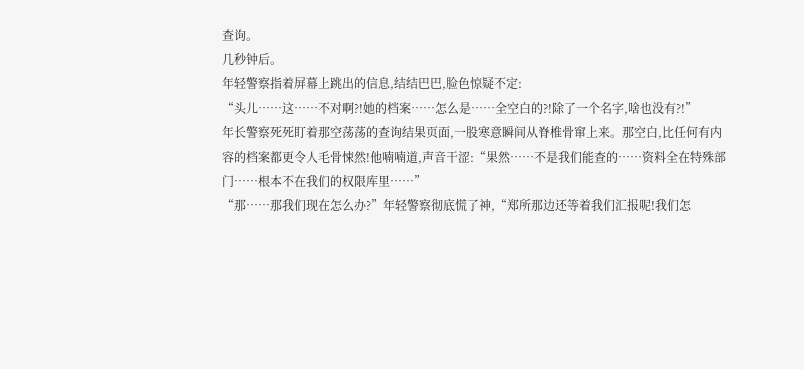查询。
几秒钟后。
年轻警察指着屏幕上跳出的信息,结结巴巴,脸色惊疑不定:
“头儿……这……不对啊?!她的档案……怎么是……全空白的?!除了一个名字,啥也没有?!”
年长警察死死盯着那空荡荡的查询结果页面,一股寒意瞬间从脊椎骨窜上来。那空白,比任何有内容的档案都更令人毛骨悚然!他喃喃道,声音干涩:“果然……不是我们能查的……资料全在特殊部门……根本不在我们的权限库里……”
“那……那我们现在怎么办?”年轻警察彻底慌了神,“郑所那边还等着我们汇报呢!我们怎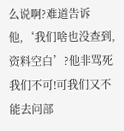么说啊?难道告诉他,‘我们啥也没查到,资料空白’?他非骂死我们不可!可我们又不能去问部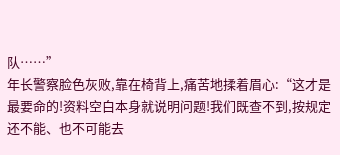队……”
年长警察脸色灰败,靠在椅背上,痛苦地揉着眉心:“这才是最要命的!资料空白本身就说明问题!我们既查不到,按规定还不能、也不可能去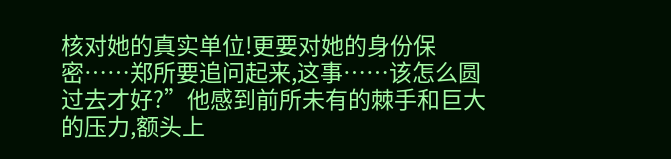核对她的真实单位!更要对她的身份保密……郑所要追问起来,这事……该怎么圆过去才好?”他感到前所未有的棘手和巨大的压力,额头上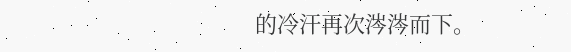的冷汗再次涔涔而下。